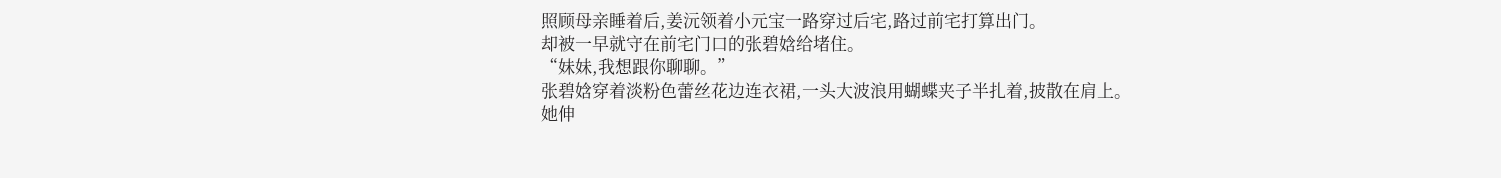照顾母亲睡着后,姜沅领着小元宝一路穿过后宅,路过前宅打算出门。
却被一早就守在前宅门口的张碧娢给堵住。
“妹妹,我想跟你聊聊。”
张碧娢穿着淡粉色蕾丝花边连衣裙,一头大波浪用蝴蝶夹子半扎着,披散在肩上。
她伸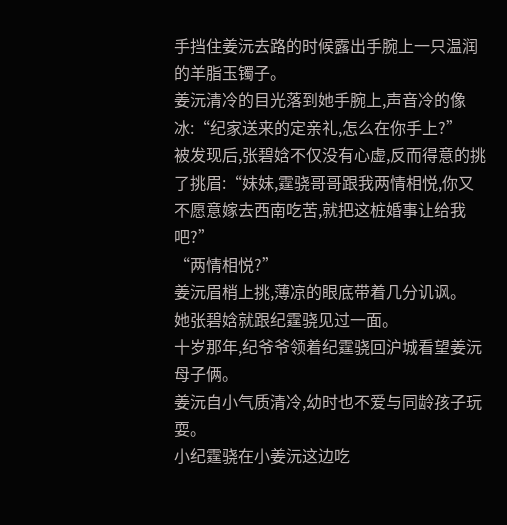手挡住姜沅去路的时候露出手腕上一只温润的羊脂玉镯子。
姜沅清冷的目光落到她手腕上,声音冷的像冰:“纪家送来的定亲礼,怎么在你手上?”
被发现后,张碧娢不仅没有心虚,反而得意的挑了挑眉:“妹妹,霆骁哥哥跟我两情相悦,你又不愿意嫁去西南吃苦,就把这桩婚事让给我吧?”
“两情相悦?”
姜沅眉梢上挑,薄凉的眼底带着几分讥讽。
她张碧娢就跟纪霆骁见过一面。
十岁那年,纪爷爷领着纪霆骁回沪城看望姜沅母子俩。
姜沅自小气质清冷,幼时也不爱与同龄孩子玩耍。
小纪霆骁在小姜沅这边吃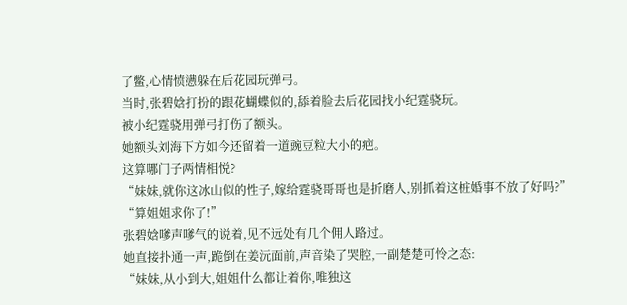了鳖,心情愤懑躲在后花园玩弹弓。
当时,张碧娢打扮的跟花蝴蝶似的,舔着脸去后花园找小纪霆骁玩。
被小纪霆骁用弹弓打伤了额头。
她额头刘海下方如今还留着一道豌豆粒大小的疤。
这算哪门子两情相悦?
“妹妹,就你这冰山似的性子,嫁给霆骁哥哥也是折磨人,别抓着这桩婚事不放了好吗?”
“算姐姐求你了!”
张碧娢嗲声嗲气的说着,见不远处有几个佣人路过。
她直接扑通一声,跪倒在姜沅面前,声音染了哭腔,一副楚楚可怜之态:
“妹妹,从小到大,姐姐什么都让着你,唯独这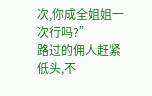次,你成全姐姐一次行吗?”
路过的佣人赶紧低头,不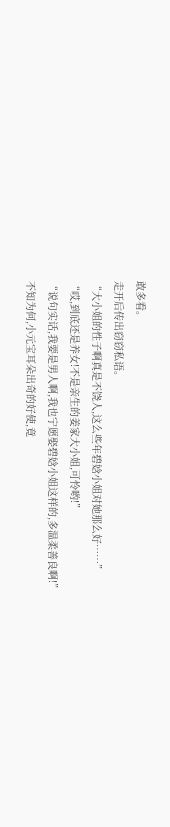敢多看。
走开后传出窃窃私语。
“大小姐的性子啊真是不饶人,这么些年碧娢小姐对她那么好……”
“哎,到底还是养女!不是亲生的姜家大小姐,可怜哟!”
“说句实话,我要是男人啊,我也宁愿娶碧娢小姐这样的,多温柔善良啊!”
不知为何,小元宝耳朵出奇的好使,竟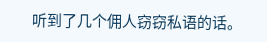听到了几个佣人窃窃私语的话。